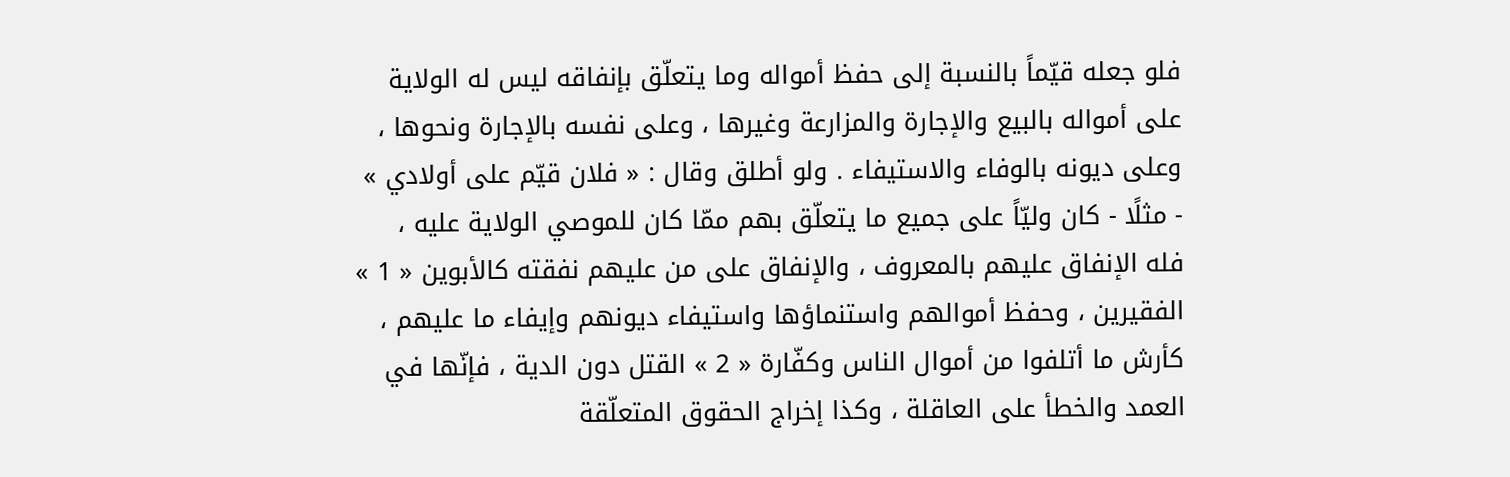فلو جعله قيّماً بالنسبة إلى حفظ أمواله وما يتعلّق بإنفاقه ليس له الولاية على أمواله بالبيع والإجارة والمزارعة وغيرها ، وعلى نفسه بالإجارة ونحوها ، وعلى ديونه بالوفاء والاستيفاء . ولو أطلق وقال : « فلان قيّم على أولادي » - مثلًا - كان وليّاً على جميع ما يتعلّق بهم ممّا كان للموصي الولاية عليه ، فله الإنفاق عليهم بالمعروف ، والإنفاق على من عليهم نفقته كالأبوين « 1 » الفقيرين ، وحفظ أموالهم واستنماؤها واستيفاء ديونهم وإيفاء ما عليهم ، كأرش ما أتلفوا من أموال الناس وكفّارة « 2 » القتل دون الدية ، فإنّها في العمد والخطأ على العاقلة ، وكذا إخراج الحقوق المتعلّقة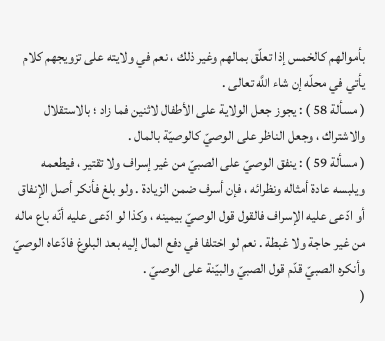بأموالهم كالخمس إذا تعلّق بمالهم وغير ذلك ، نعم في ولايته على تزويجهم كلام يأتي في محلّه إن شاء اللَّه تعالى .
( مسألة 58 ) : يجوز جعل الولاية على الأطفال لاثنين فما زاد ؛ بالاستقلال والاشتراك ، وجعل الناظر على الوصيّ كالوصيّة بالمال .
( مسألة 59 ) : ينفق الوصيّ على الصبيّ من غير إسراف ولا تقتير ، فيطعمه ويلبسه عادة أمثاله ونظرائه ، فإن أسرف ضمن الزيادة . ولو بلغ فأنكر أصل الإنفاق أو ادّعى عليه الإسراف فالقول قول الوصيّ بيمينه ، وكذا لو ادّعى عليه أنّه باع ماله من غير حاجة ولا غبطة . نعم لو اختلفا في دفع المال إليه بعد البلوغ فادّعاه الوصيّ وأنكره الصبيّ قدّم قول الصبيّ والبيّنة على الوصيّ .
(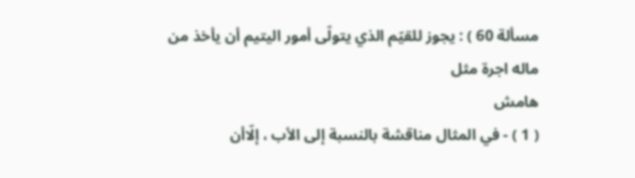مسألة 60 ) : يجوز للقيّم الذي يتولّى أمور اليتيم أن يأخذ من ماله اجرة مثل
هامش
( 1 ) - في المثال مناقشة بالنسبة إلى الأب ، إلّاأن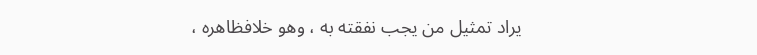يراد تمثيل من يجب نفقته به ، وهو خلافظاهره ،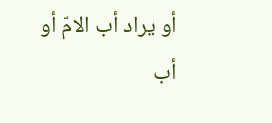أو يراد أب الامّ أو أب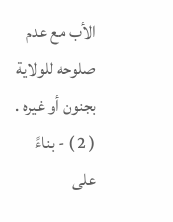الأب مع عدم صلوحه للولاية بجنون أو غيره .
( 2 ) - بناءً على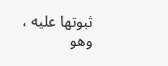ثبوتها عليه ، وهو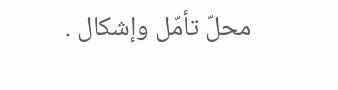محلّ تأمّل وإشكال .